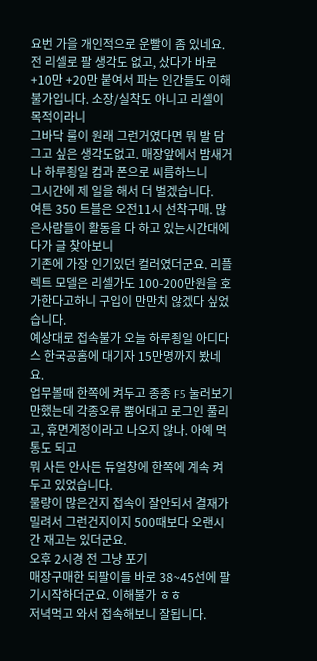요번 가을 개인적으로 운빨이 좀 있네요.
전 리셀로 팔 생각도 없고, 샀다가 바로 +10만 +20만 붙여서 파는 인간들도 이해불가입니다. 소장/실착도 아니고 리셀이 목적이라니
그바닥 룰이 원래 그런거였다면 뭐 발 담그고 싶은 생각도없고. 매장앞에서 밤새거나 하루죙일 컴과 폰으로 씨름하느니
그시간에 제 일을 해서 더 벌겠습니다.
여튼 350 트블은 오전11시 선착구매. 많은사람들이 활동을 다 하고 있는시간대에다가 글 찾아보니
기존에 가장 인기있던 컬러였더군요. 리플렉트 모델은 리셀가도 100-200만원을 호가한다고하니 구입이 만만치 않겠다 싶었습니다.
예상대로 접속불가 오늘 하루죙일 아디다스 한국공홈에 대기자 15만명까지 봤네요.
업무볼때 한쪽에 켜두고 종종 F5 눌러보기만했는데 각종오류 뿜어대고 로그인 풀리고, 휴면계정이라고 나오지 않나. 아예 먹통도 되고
뭐 사든 안사든 듀얼창에 한쪽에 계속 켜두고 있었습니다.
물량이 많은건지 접속이 잘안되서 결재가 밀려서 그런건지이지 500때보다 오랜시간 재고는 있더군요.
오후 2시경 전 그냥 포기
매장구매한 되팔이들 바로 38~45선에 팔기시작하더군요. 이해불가 ㅎㅎ
저녁먹고 와서 접속해보니 잘됩니다.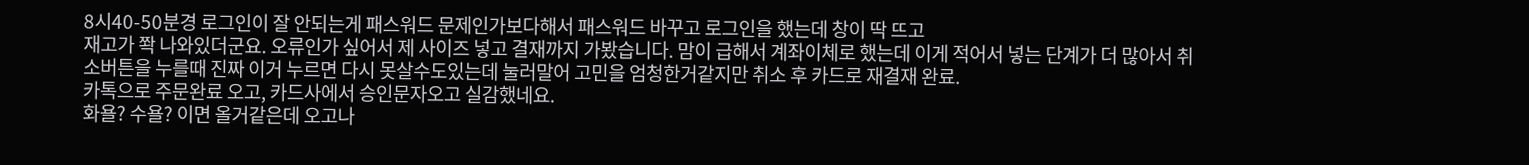8시40-50분경 로그인이 잘 안되는게 패스워드 문제인가보다해서 패스워드 바꾸고 로그인을 했는데 창이 딱 뜨고
재고가 쫙 나와있더군요. 오류인가 싶어서 제 사이즈 넣고 결재까지 가봤습니다. 맘이 급해서 계좌이체로 했는데 이게 적어서 넣는 단계가 더 많아서 취소버튼을 누를때 진짜 이거 누르면 다시 못살수도있는데 눌러말어 고민을 엄청한거같지만 취소 후 카드로 재결재 완료.
카톡으로 주문완료 오고, 카드사에서 승인문자오고 실감했네요.
화욜? 수욜? 이면 올거같은데 오고나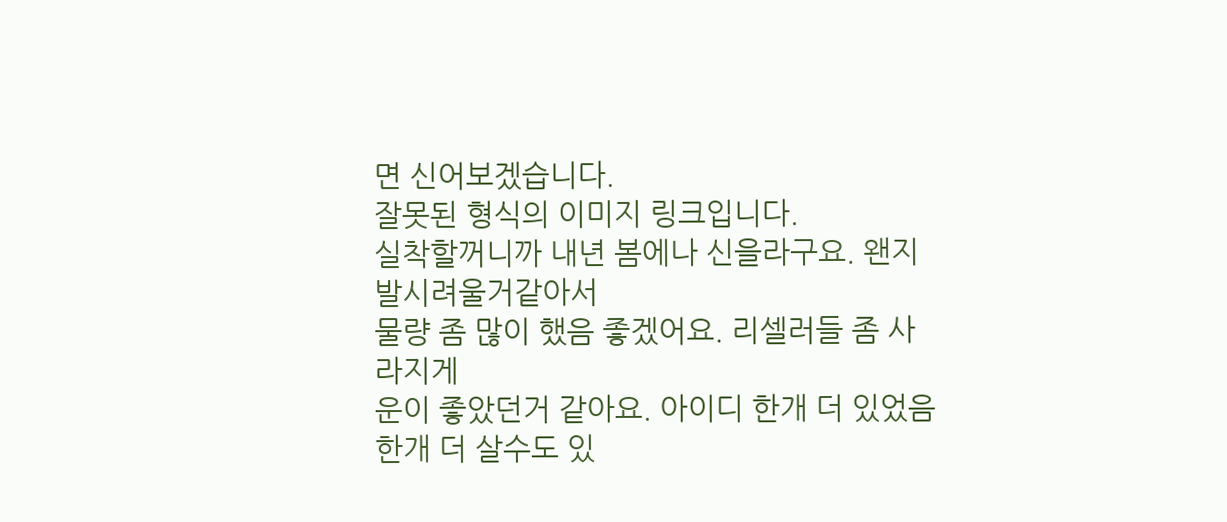면 신어보겠습니다.
잘못된 형식의 이미지 링크입니다.
실착할꺼니까 내년 봄에나 신을라구요. 왠지 발시려울거같아서
물량 좀 많이 했음 좋겠어요. 리셀러들 좀 사라지게
운이 좋았던거 같아요. 아이디 한개 더 있었음 한개 더 살수도 있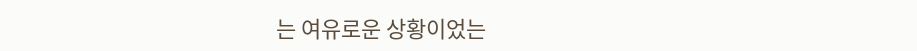는 여유로운 상황이었는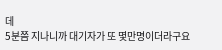데
5분쯤 지나니까 대기자가 또 몇만명이더라구요